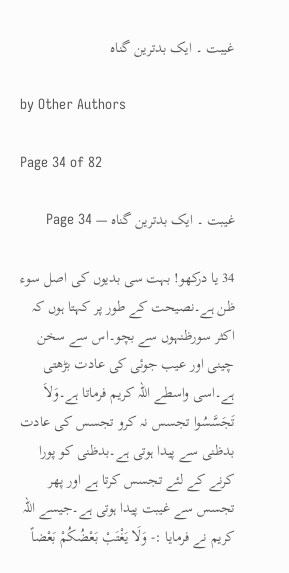غیبت ۔ ایک بدترین گناہ

by Other Authors

Page 34 of 82

غیبت ۔ ایک بدترین گناہ — Page 34

34 یا درکھو! بہت سی بدیوں کی اصل سوء ظن ہے۔نصیحت کے طور پر کہتا ہوں کہ اکثر سورظنہوں سے بچو۔اس سے سخن چینی اور عیب جوئی کی عادت بڑھتی ہے۔اسی واسطے اللہ کریم فرماتا ہے۔وَلاَ تَجَسَّسُوا تجسس نہ کرو تجسس کی عادت بدظنی سے پیدا ہوتی ہے۔بدظنی کو پورا کرنے کے لئے تجسس کرتا ہے اور پھر تجسس سے غیبت پیدا ہوتی ہے۔جیسے اللہ کریم نے فرمایا :- وَلَا يَغْتَبْ بَعْضُكُمْ بَعْضاً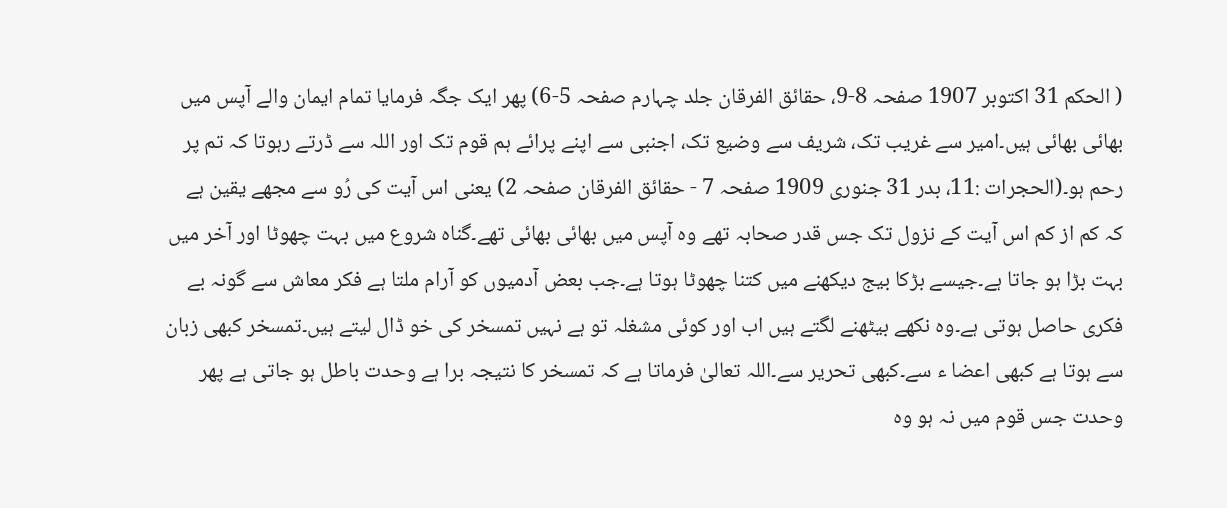( الحکم 31 اکتوبر 1907 صفحہ 8-9، حقائق الفرقان جلد چہارم صفحہ 5-6) پھر ایک جگہ فرمایا تمام ایمان والے آپس میں بھائی بھائی ہیں۔امیر سے غریب تک، شریف سے وضیع تک، اجنبی سے اپنے پرائے ہم قوم تک اور اللہ سے ڈرتے رہوتا کہ تم پر رحم ہو۔(الحجرات :11، بدر 31 جنوری 1909 صفحہ 7 - حقائق الفرقان صفحہ 2) یعنی اس آیت کی رُو سے مجھے یقین ہے کہ کم از کم اس آیت کے نزول تک جس قدر صحابہ تھے وہ آپس میں بھائی بھائی تھے۔گناہ شروع میں بہت چھوٹا اور آخر میں بہت بڑا ہو جاتا ہے۔جیسے بڑکا بیج دیکھنے میں کتنا چھوٹا ہوتا ہے۔جب بعض آدمیوں کو آرام ملتا ہے فکر معاش سے گونہ بے فکری حاصل ہوتی ہے۔وہ نکھے بیٹھنے لگتے ہیں اب اور کوئی مشغلہ تو ہے نہیں تمسخر کی خو ڈال لیتے ہیں۔تمسخر کبھی زبان سے ہوتا ہے کبھی اعضا ء سے۔کبھی تحریر سے۔اللہ تعالیٰ فرماتا ہے کہ تمسخر کا نتیجہ برا ہے وحدت باطل ہو جاتی ہے پھر وحدت جس قوم میں نہ ہو وہ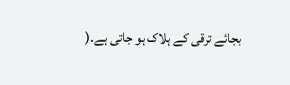بجائے ترقی کے ہلاک ہو جاتی ہے۔(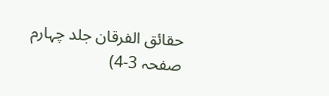حقائق الفرقان جلد چہارم صفحہ 3-4)